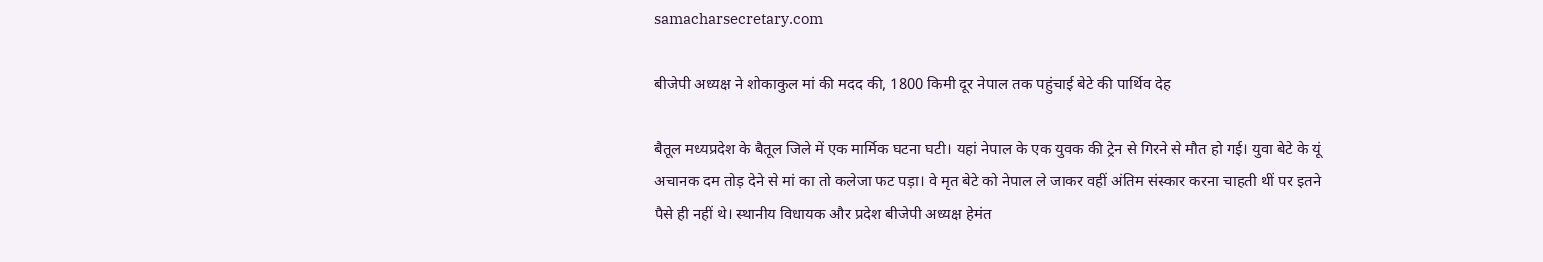samacharsecretary.com

बीजेपी अध्यक्ष ने शोकाकुल मां की मदद की, 1800 किमी दूर नेपाल तक पहुंचाई बेटे की पार्थिव देह

बैतूल मध्यप्रदेश के बैतूल जिले में एक मार्मिक घटना घटी। यहां नेपाल के एक युवक की ट्रेन से गिरने से मौत हो गई। युवा बेटे के यूं अचानक दम तोड़ देने से मां का तो कलेजा फट पड़ा। वे मृत बेटे को नेपाल ले जाकर वहीं अंतिम संस्कार करना चाहती थीं पर इतने पैसे ही नहीं थे। स्थानीय विधायक और प्रदेश बीजेपी अध्यक्ष हेमंत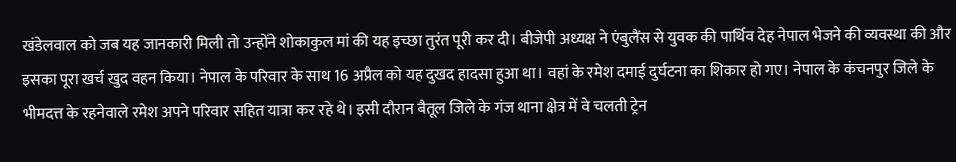खंडेलवाल को जब यह जानकारी मिली तो उन्होंने शोकाकुल मां की यह इच्छा तुरंत पूरी कर दी। बीजेपी अध्यक्ष ने एंबुलैंस से युवक की पार्थिव देह नेपाल भेजने की व्यवस्था की और इसका पूरा खर्च खुद वहन किया। नेपाल के परिवार के साथ 16 अप्रैल को यह दुखद हादसा हुआ था। वहां के रमेश दमाई दुर्घटना का शिकार हो गए। नेपाल के कंचनपुर जिले के भीमदत्त के रहनेवाले रमेश अपने परिवार सहित यात्रा कर रहे थे। इसी दौरान बैतूल जिले के गंज थाना क्षेत्र में वे चलती ट्रेन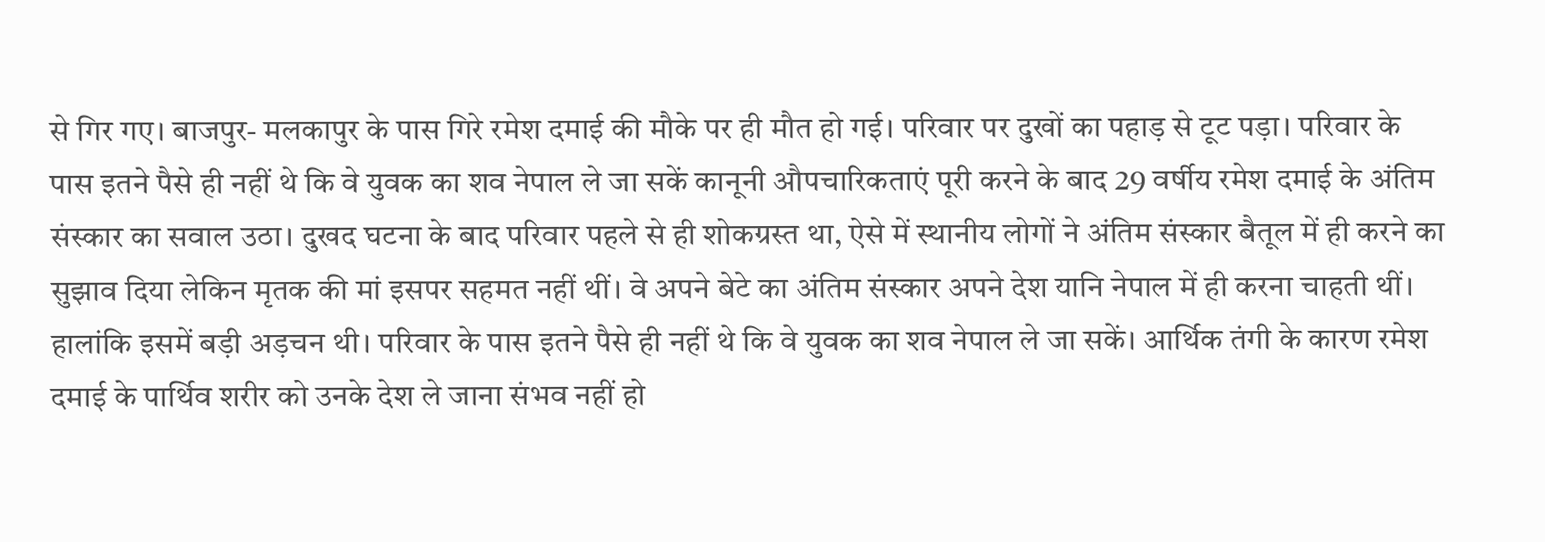से गिर गए। बाजपुर- मलकापुर के पास गिरे रमेश दमाई की मौके पर ही मौत हो गई। परिवार पर दुखों का पहाड़ से टूट पड़ा। परिवार के पास इतने पैसे ही नहीं थे कि वे युवक का शव नेपाल ले जा सकें कानूनी औपचारिकताएं पूरी करने के बाद 29 वर्षीय रमेश दमाई के अंतिम संस्कार का सवाल उठा। दुखद घटना के बाद परिवार पहले से ही शोकग्रस्त था, ऐसे में स्थानीय लोगों ने अंतिम संस्कार बैतूल में ही करने का सुझाव दिया लेकिन मृतक की मां इसपर सहमत नहीं थीं। वे अपने बेटे का अंतिम संस्कार अपने देश यानि नेपाल में ही करना चाहती थीं। हालांकि इसमें बड़ी अड़चन थी। परिवार के पास इतने पैसे ही नहीं थे कि वे युवक का शव नेपाल ले जा सकें। आर्थिक तंगी के कारण रमेश दमाई के पार्थिव शरीर को उनके देश ले जाना संभव नहीं हो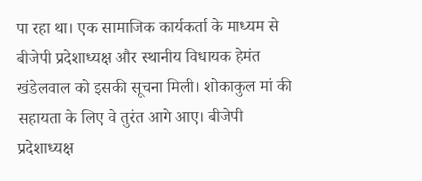पा रहा था। एक सामाजिक कार्यकर्ता के माध्यम से बीजेपी प्रदेशाध्यक्ष और स्थानीय विधायक हेमंत खंडेलवाल को इसकी सूचना मिली। शोकाकुल मां की सहायता के लिए वे तुरंत आगे आए। बीजेपी प्रदेशाध्यक्ष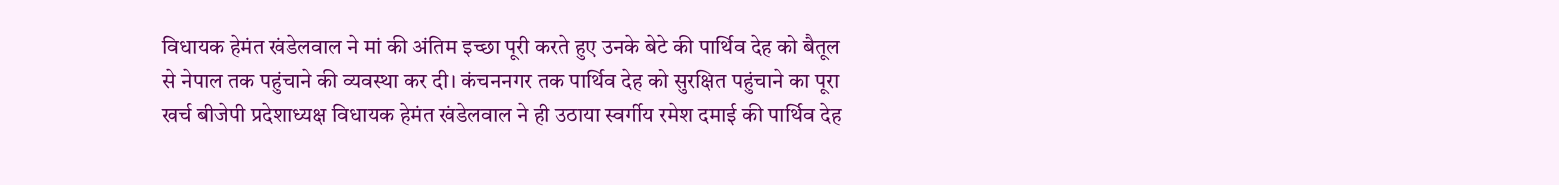विधायक हेमंत खंडेलवाल ने मां की अंतिम इच्छा पूरी करते हुए उनके बेटे की पार्थिव देह को बैतूल से नेपाल तक पहुंचाने की व्यवस्था कर दी। कंचननगर तक पार्थिव देह को सुरक्षित पहुंचाने का पूरा खर्च बीजेपी प्रदेशाध्यक्ष विधायक हेमंत खंडेलवाल ने ही उठाया स्वर्गीय रमेश दमाई की पार्थिव देह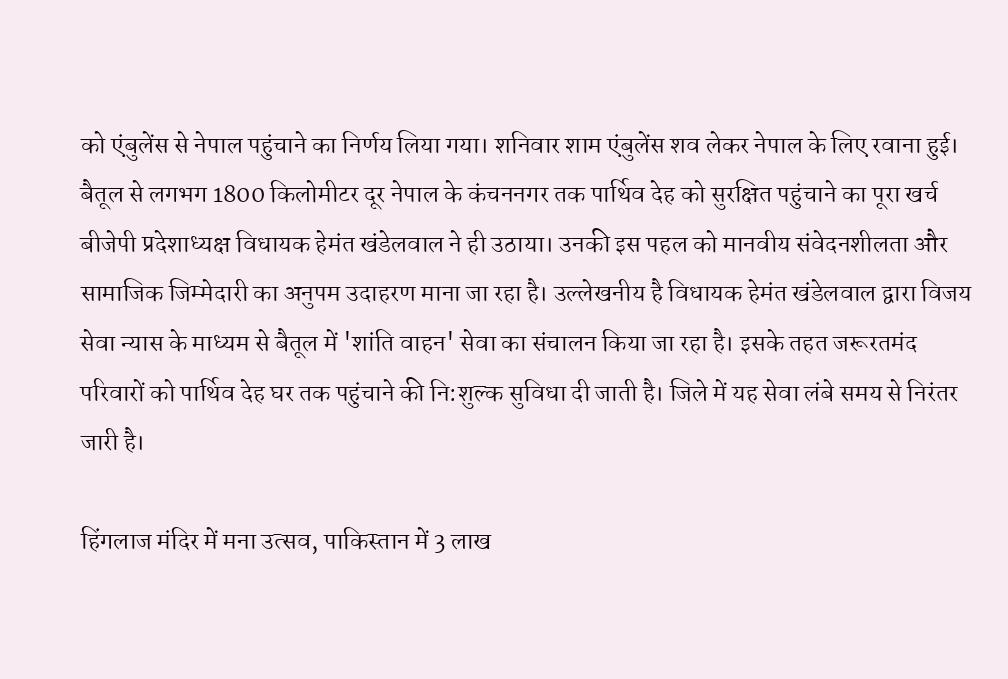को एंबुलेंस से नेपाल पहुंचाने का निर्णय लिया गया। शनिवार शाम एंबुलेंस शव लेकर नेपाल के लिए रवाना हुई। बैतूल से लगभग 1800 किलोमीटर दूर नेपाल के कंचननगर तक पार्थिव देह को सुरक्षित पहुंचाने का पूरा खर्च बीजेपी प्रदेशाध्यक्ष विधायक हेमंत खंडेलवाल ने ही उठाया। उनकी इस पहल को मानवीय संवेदनशीलता और सामाजिक जिम्मेदारी का अनुपम उदाहरण माना जा रहा है। उल्लेखनीय है विधायक हेमंत खंडेलवाल द्वारा विजय सेवा न्यास के माध्यम से बैतूल में 'शांति वाहन' सेवा का संचालन किया जा रहा है। इसके तहत जरूरतमंद परिवारों को पार्थिव देह घर तक पहुंचाने की नि:शुल्क सुविधा दी जाती है। जिले में यह सेवा लंबे समय से निरंतर जारी है।

हिंगलाज मंदिर में मना उत्सव, पाकिस्तान में 3 लाख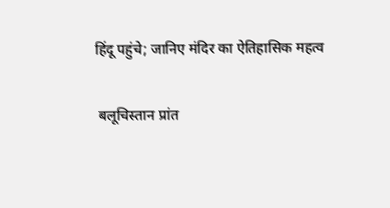हिंदू पहुंचे; जानिए मंदिर का ऐतिहासिक महत्व

 बलूचिस्तान प्रांत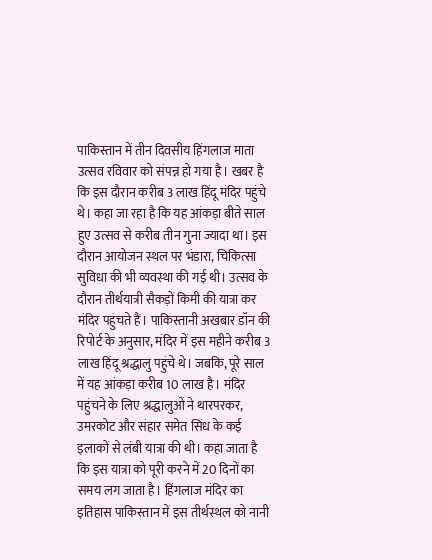पाकिस्तान में तीन दिवसीय हिंगलाज माता उत्सव रविवार को संपन्न हो गया है। खबर है कि इस दौरान करीब 3 लाख हिंदू मंदिर पहुंचे थे। कहा जा रहा है कि यह आंकड़ा बीते साल हुए उत्सव से करीब तीन गुना ज्यादा था। इस दौरान आयोजन स्थल पर भंडारा, चिकित्सा सुविधा की भी व्यवस्था की गई थी। उत्सव के दौरान तीर्थयात्री सैकड़ों किमी की यात्रा कर मंदिर पहुंचते हैं। पाकिस्तानी अखबार डॉन की रिपोर्ट के अनुसार, मंदिर में इस महीने करीब 3 लाख हिंदू श्रद्धालु पहुंचे थे। जबकि, पूरे साल में यह आंकड़ा करीब 10 लाख है। मंदिर पहुंचने के लिए श्रद्धालुओं ने थारपरकर, उमरकोट और संहार समेत सिंध के कई इलाकों से लंबी यात्रा की थी। कहा जाता है कि इस यात्रा को पूरी करने में 20 दिनों का समय लग जाता है। हिंगलाज मंदिर का इतिहास पाकिस्तान में इस तीर्थस्थल को नानी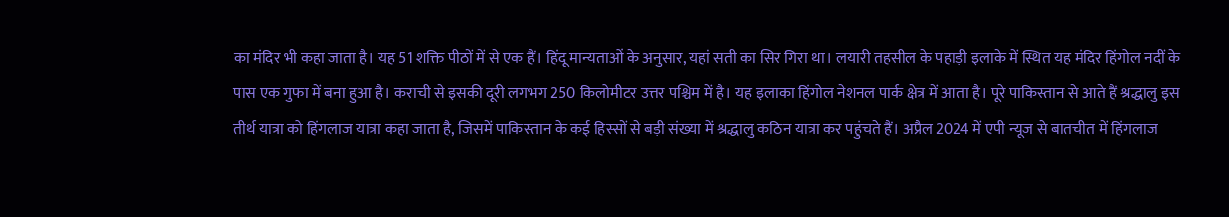का मंदिर भी कहा जाता है। यह 51 शक्ति पीठों में से एक हैं। हिंदू मान्यताओं के अनुसार, यहां सती का सिर गिरा था। लयारी तहसील के पहाड़ी इलाके में स्थित यह मंदिर हिंगोल नदीं के पास एक गुफा में बना हुआ है। कराची से इसकी दूरी लगभग 250 किलोमीटर उत्तर पश्चिम में है। यह इलाका हिंगोल नेशनल पार्क क्षेत्र में आता है। पूरे पाकिस्तान से आते हैं श्रद्धालु इस तीर्थ यात्रा को हिंगलाज यात्रा कहा जाता है, जिसमें पाकिस्तान के कई हिस्सों से बड़ी संख्या में श्रद्धालु कठिन यात्रा कर पहुंचते हैं। अप्रैल 2024 में एपी न्यूज से बातचीत में हिंगलाज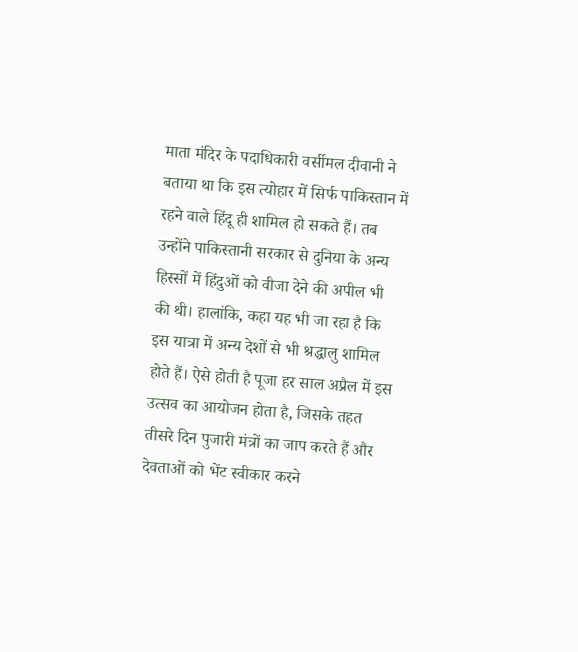माता मंदिर के पदाधिकारी वर्सीमल दीवानी ने बताया था कि इस त्योहार में सिर्फ पाकिस्तान में रहने वाले हिंदू ही शामिल हो सकते हैं। तब उन्होंने पाकिस्तानी सरकार से दुनिया के अन्य हिस्सों में हिंदुओं को वीजा देने की अपील भी की थी। हालांकि, कहा यह भी जा रहा है कि इस यात्रा में अन्य देशों से भी श्रद्धालु शामिल होते हैं। ऐसे होती है पूजा हर साल अप्रैल में इस उत्सव का आयोजन होता है, जिसके तहत तीसरे दिन पुजारी मंत्रों का जाप करते हैं और देवताओं को भेंट स्वीकार करने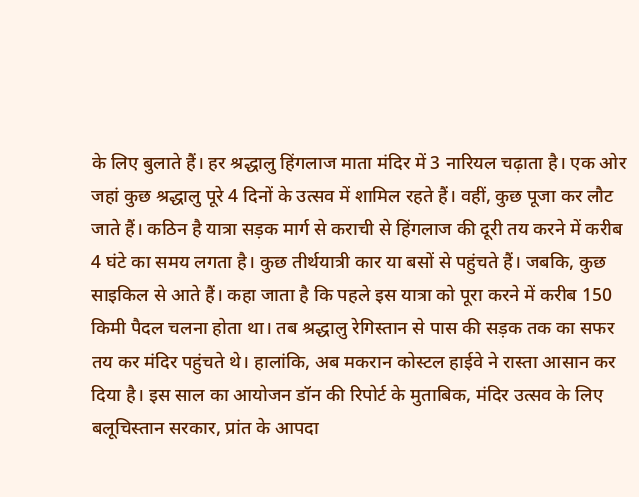के लिए बुलाते हैं। हर श्रद्धालु हिंगलाज माता मंदिर में 3 नारियल चढ़ाता है। एक ओर जहां कुछ श्रद्धालु पूरे 4 दिनों के उत्सव में शामिल रहते हैं। वहीं, कुछ पूजा कर लौट जाते हैं। कठिन है यात्रा सड़क मार्ग से कराची से हिंगलाज की दूरी तय करने में करीब 4 घंटे का समय लगता है। कुछ तीर्थयात्री कार या बसों से पहुंचते हैं। जबकि, कुछ साइकिल से आते हैं। कहा जाता है कि पहले इस यात्रा को पूरा करने में करीब 150 किमी पैदल चलना होता था। तब श्रद्धालु रेगिस्तान से पास की सड़क तक का सफर तय कर मंदिर पहुंचते थे। हालांकि, अब मकरान कोस्टल हाईवे ने रास्ता आसान कर दिया है। इस साल का आयोजन डॉन की रिपोर्ट के मुताबिक, मंदिर उत्सव के लिए बलूचिस्तान सरकार, प्रांत के आपदा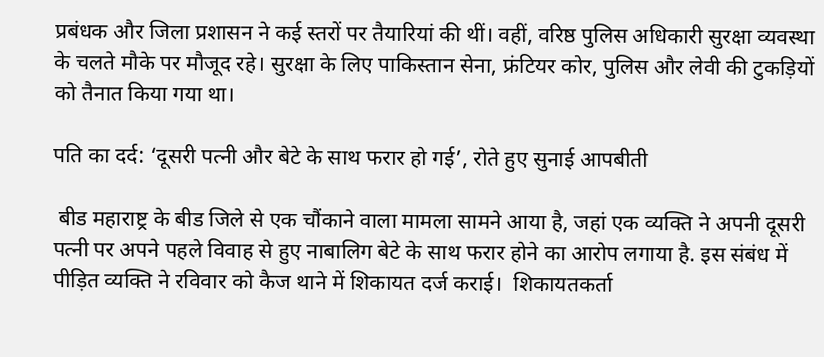प्रबंधक और जिला प्रशासन ने कई स्तरों पर तैयारियां की थीं। वहीं, वरिष्ठ पुलिस अधिकारी सुरक्षा व्यवस्था के चलते मौके पर मौजूद रहे। सुरक्षा के लिए पाकिस्तान सेना, फ्रंटियर कोर, पुलिस और लेवी की टुकड़ियों को तैनात किया गया था।

पति का दर्द: ‘दूसरी पत्नी और बेटे के साथ फरार हो गई’, रोते हुए सुनाई आपबीती

 बीड महाराष्ट्र के बीड जिले से एक चौंकाने वाला मामला सामने आया है, जहां एक व्यक्ति ने अपनी दूसरी पत्नी पर अपने पहले विवाह से हुए नाबालिग बेटे के साथ फरार होने का आरोप लगाया है. इस संबंध में पीड़ित व्यक्ति ने रविवार को कैज थाने में शिकायत दर्ज कराई।  शिकायतकर्ता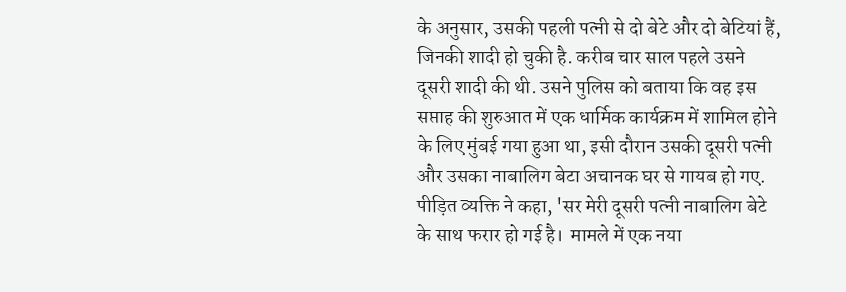के अनुसार, उसकी पहली पत्नी से दो बेटे और दो बेटियां हैं, जिनकी शादी हो चुकी है. करीब चार साल पहले उसने दूसरी शादी की थी. उसने पुलिस को बताया कि वह इस सप्ताह की शुरुआत में एक धार्मिक कार्यक्रम में शामिल होने के लिए मुंबई गया हुआ था, इसी दौरान उसकी दूसरी पत्नी और उसका नाबालिग बेटा अचानक घर से गायब हो गए. पीड़ित व्यक्ति ने कहा, 'सर मेरी दूसरी पत्नी नाबालिग बेटे के साथ फरार हो गई है।  मामले में एक नया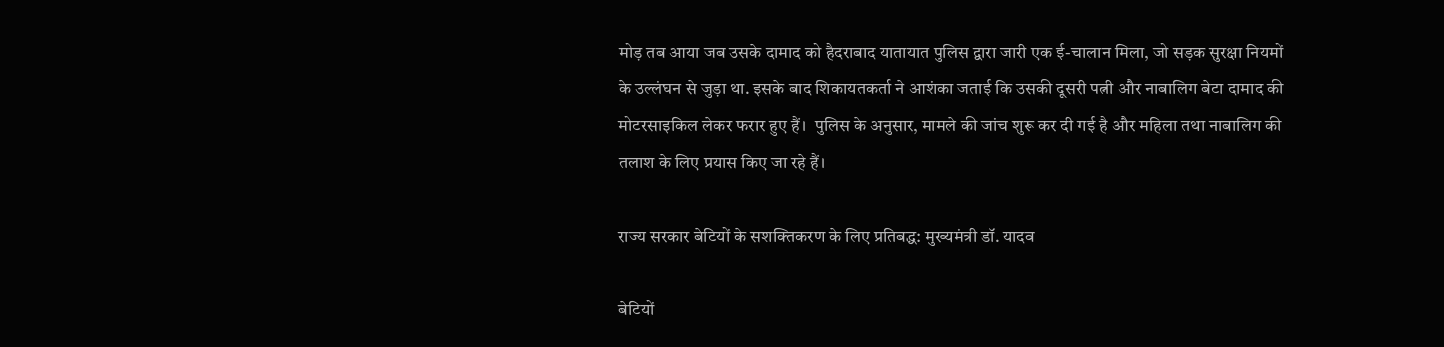मोड़ तब आया जब उसके दामाद को हैदराबाद यातायात पुलिस द्वारा जारी एक ई-चालान मिला, जो सड़क सुरक्षा नियमों के उल्लंघन से जुड़ा था. इसके बाद शिकायतकर्ता ने आशंका जताई कि उसकी दूसरी पत्नी और नाबालिग बेटा दामाद की मोटरसाइकिल लेकर फरार हुए हैं।  पुलिस के अनुसार, मामले की जांच शुरू कर दी गई है और महिला तथा नाबालिग की तलाश के लिए प्रयास किए जा रहे हैं।

राज्य सरकार बेटियों के सशक्तिकरण के लिए प्रतिबद्ध: मुख्यमंत्री डॉ. यादव

बेटियों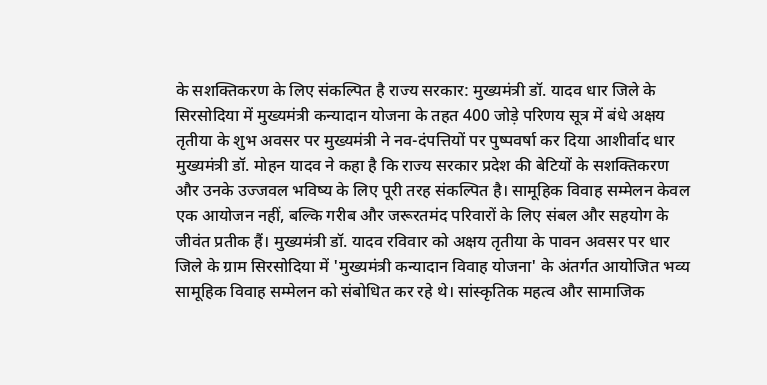के सशक्तिकरण के लिए संकल्पित है राज्य सरकार: मुख्यमंत्री डॉ. यादव धार जिले के सिरसोदिया में मुख्यमंत्री कन्यादान योजना के तहत 400 जोड़े परिणय सूत्र में बंधे अक्षय तृतीया के शुभ अवसर पर मुख्यमंत्री ने नव-दंपत्तियों पर पुष्पवर्षा कर दिया आशीर्वाद धार मुख्यमंत्री डॉ. मोहन यादव ने कहा है कि राज्य सरकार प्रदेश की बेटियों के सशक्तिकरण और उनके उज्जवल भविष्य के लिए पूरी तरह संकल्पित है। सामूहिक विवाह सम्मेलन केवल एक आयोजन नहीं, बल्कि गरीब और जरूरतमंद परिवारों के लिए संबल और सहयोग के जीवंत प्रतीक हैं। मुख्यमंत्री डॉ. यादव रविवार को अक्षय तृतीया के पावन अवसर पर धार जिले के ग्राम सिरसोदिया में 'मुख्यमंत्री कन्यादान विवाह योजना' के अंतर्गत आयोजित भव्य सामूहिक विवाह सम्मेलन को संबोधित कर रहे थे। सांस्कृतिक महत्व और सामाजिक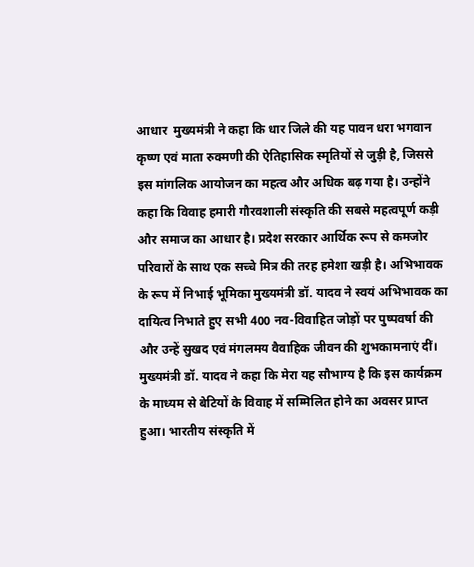आधार  मुख्यमंत्री ने कहा कि धार जिले की यह पावन धरा भगवान कृष्ण एवं माता रुक्मणी की ऐतिहासिक स्मृतियों से जुड़ी है, जिससे इस मांगलिक आयोजन का महत्व और अधिक बढ़ गया है। उन्होंने कहा कि विवाह हमारी गौरवशाली संस्कृति की सबसे महत्वपूर्ण कड़ी और समाज का आधार है। प्रदेश सरकार आर्थिक रूप से कमजोर परिवारों के साथ एक सच्चे मित्र की तरह हमेशा खड़ी है। अभिभावक के रूप में निभाई भूमिका मुख्यमंत्री डॉ. यादव ने स्वयं अभिभावक का दायित्व निभाते हुए सभी 400 नव-विवाहित जोड़ों पर पुष्पवर्षा की और उन्हें सुखद एवं मंगलमय वैवाहिक जीवन की शुभकामनाएं दीं।         मुख्यमंत्री डॉ. यादव ने कहा कि मेरा यह सौभाग्य है कि इस कार्यक्रम के माध्यम से बेटियों के विवाह में सम्मिलित होने का अवसर प्राप्त हुआ। भारतीय संस्कृति में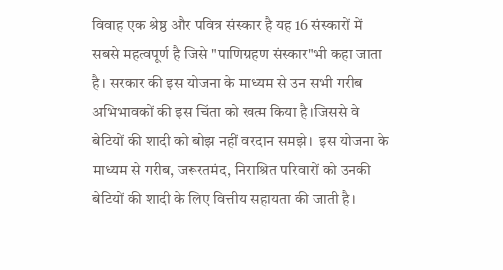विवाह एक श्रेष्ठ और पवित्र संस्कार है यह 16 संस्कारों में सबसे महत्वपूर्ण है जिसे "पाणिग्रहण संस्कार"भी कहा जाता है। सरकार की इस योजना के माध्यम से उन सभी गरीब अभिभावकों की इस चिंता को खत्म किया है।जिससे वे बेटियों की शादी को बोझ नहीं वरदान समझे।  इस योजना के माध्यम से गरीब, जरूरतमंद, निराश्रित परिवारों को उनकी बेटियों की शादी के लिए वित्तीय सहायता की जाती है।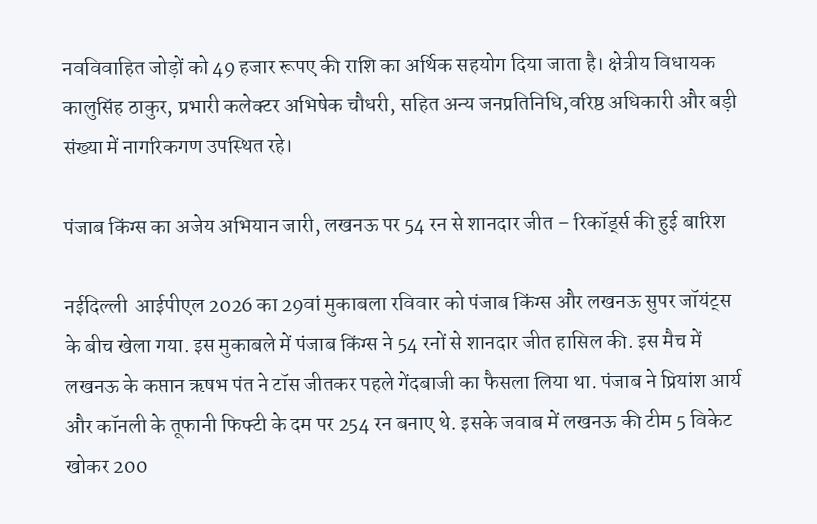नवविवाहित जोड़ों को 49 हजार रूपए की राशि का अर्थिक सहयोग दिया जाता है। क्षेत्रीय विधायक कालुसिंह ठाकुर, प्रभारी कलेक्टर अभिषेक चौधरी, सहित अन्य जनप्रतिनिधि,वरिष्ठ अधिकारी और बड़ी संख्या में नागरिकगण उपस्थित रहे।

पंजाब किंग्स का अजेय अभियान जारी, लखनऊ पर 54 रन से शानदार जीत – रिकॉर्ड्स की हुई बारिश

नईदिल्ली  आईपीएल 2026 का 29वां मुकाबला रविवार को पंजाब किंग्स और लखनऊ सुपर जॉयंट्स के बीच खेला गया. इस मुकाबले में पंजाब किंग्स ने 54 रनों से शानदार जीत हासिल की. इस मैच में लखनऊ के कप्तान ऋषभ पंत ने टॉस जीतकर पहले गेंदबाजी का फैसला लिया था. पंजाब ने प्रियांश आर्य और कॉनली के तूफानी फिफ्टी के दम पर 254 रन बनाए थे. इसके जवाब में लखनऊ की टीम 5 विकेट खोकर 200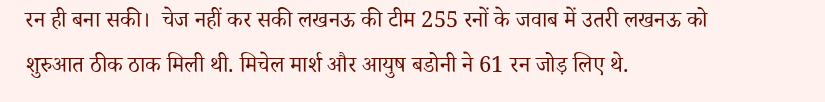रन ही बना सकी।  चेज नहीं कर सकी लखनऊ की टीम 255 रनों के जवाब में उतरी लखनऊ को शुरुआत ठीक ठाक मिली थी. मिचेल मार्श और आयुष बडोनी ने 61 रन जोड़ लिए थे.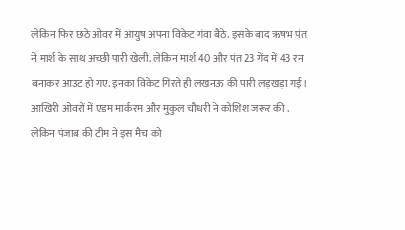लेकिन फिर छठे ओवर में आयुष अपना विकेट गंवा बैठे. इसके बाद ऋषभ पंत ने मार्श के साथ अच्छी पारी खेली. लेकिन मार्श 40 और पंत 23 गेंद में 43 रन बनाकर आउट हो गए. इनका विकेट गिरते ही लखनऊ की पारी लड़खड़ा गई।  आखिरी ओवरों में एडम मार्करम और मुकुल चौधरी ने कोशिश जरूर की . लेकिन पंजाब की टीम ने इस मैच को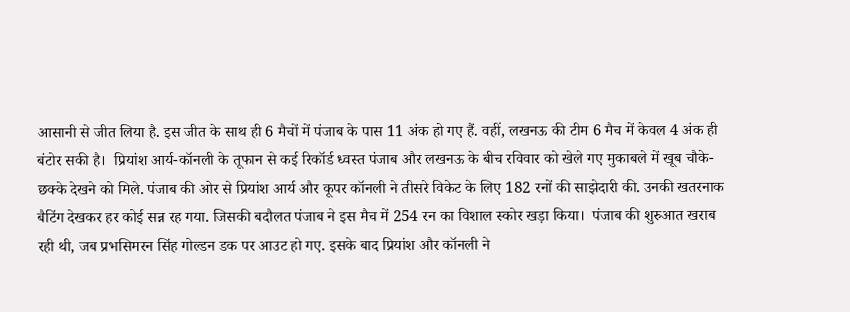आसानी से जीत लिया है. इस जीत के साथ ही 6 मैचों में पंजाब के पास 11 अंक हो गए हैं. वहीं, लखनऊ की टीम 6 मैच में केवल 4 अंक ही बंटोर सकी है।  प्रियांश आर्य-कॉनली के तूफान से कई रिकॉर्ड ध्वस्त पंजाब और लखनऊ के बीच रविवार को खेले गए मुकाबले में खूब चौके-छक्के देखने को मिले. पंजाब की ओर से प्रियांश आर्य और कूपर कॉनली ने तीसरे विकेट के लिए 182 रनों की साझेदारी की. उनकी खतरनाक बैटिंग देखकर हर कोई सन्न रह गया. जिसकी बदौलत पंजाब ने इस मैच में 254 रन का विशाल स्कोर खड़ा किया।  पंजाब की शुरुआत खराब रही थी, जब प्रभसिमरन सिंह गोल्डन डक पर आउट हो गए. इसके बाद प्रियांश और कॉनली ने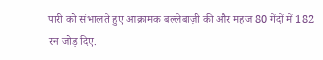पारी को संभालते हुए आक्रामक बल्लेबाज़ी की और महज 80 गेंदों में 182 रन जोड़ दिए.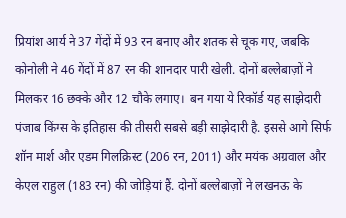प्रियांश आर्य ने 37 गेंदों में 93 रन बनाए और शतक से चूक गए, जबकि कोनोली ने 46 गेंदों में 87 रन की शानदार पारी खेली. दोनों बल्लेबाज़ों ने मिलकर 16 छक्के और 12 चौके लगाए।  बन गया ये रिकॉर्ड यह साझेदारी पंजाब किंग्स के इतिहास की तीसरी सबसे बड़ी साझेदारी है. इससे आगे सिर्फ शॉन मार्श और एडम गिलक्रिस्ट (206 रन, 2011) और मयंक अग्रवाल और केएल राहुल (183 रन) की जोड़ियां हैं. दोनों बल्लेबाज़ों ने लखनऊ के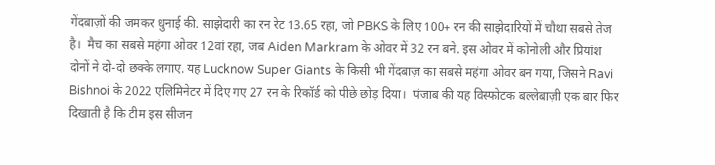गेंदबाज़ों की जमकर धुनाई की. साझेदारी का रन रेट 13.65 रहा, जो PBKS के लिए 100+ रन की साझेदारियों में चौथा सबसे तेज है।  मैच का सबसे महंगा ओवर 12वां रहा, जब Aiden Markram के ओवर में 32 रन बने. इस ओवर में कोनोली और प्रियांश दोनों ने दो-दो छक्के लगाए. यह Lucknow Super Giants के किसी भी गेंदबाज़ का सबसे महंगा ओवर बन गया, जिसने Ravi Bishnoi के 2022 एलिमिनेटर में दिए गए 27 रन के रिकॉर्ड को पीछे छोड़ दिया।  पंजाब की यह विस्फोटक बल्लेबाज़ी एक बार फिर दिखाती है कि टीम इस सीजन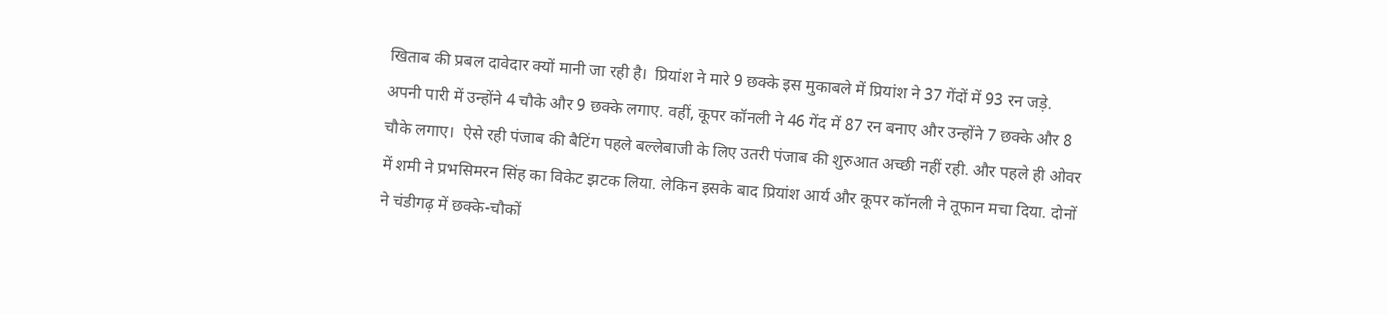खिताब की प्रबल दावेदार क्यों मानी जा रही है।  प्रियांश ने मारे 9 छक्के इस मुकाबले में प्रियांश ने 37 गेंदों में 93 रन जड़े. अपनी पारी में उन्होंने 4 चौके और 9 छक्के लगाए. वहीं, कूपर कॉनली ने 46 गेंद में 87 रन बनाए और उन्होंने 7 छक्के और 8 चौके लगाए।  ऐसे रही पंजाब की बैटिंग पहले बल्लेबाजी के लिए उतरी पंजाब की शुरुआत अच्छी नहीं रही. और पहले ही ओवर में शमी ने प्रभसिमरन सिंह का विकेट झटक लिया. लेकिन इसके बाद प्रियांश आर्य और कूपर कॉनली ने तूफान मचा दिया. दोनों ने चंडीगढ़ में छक्के-चौकों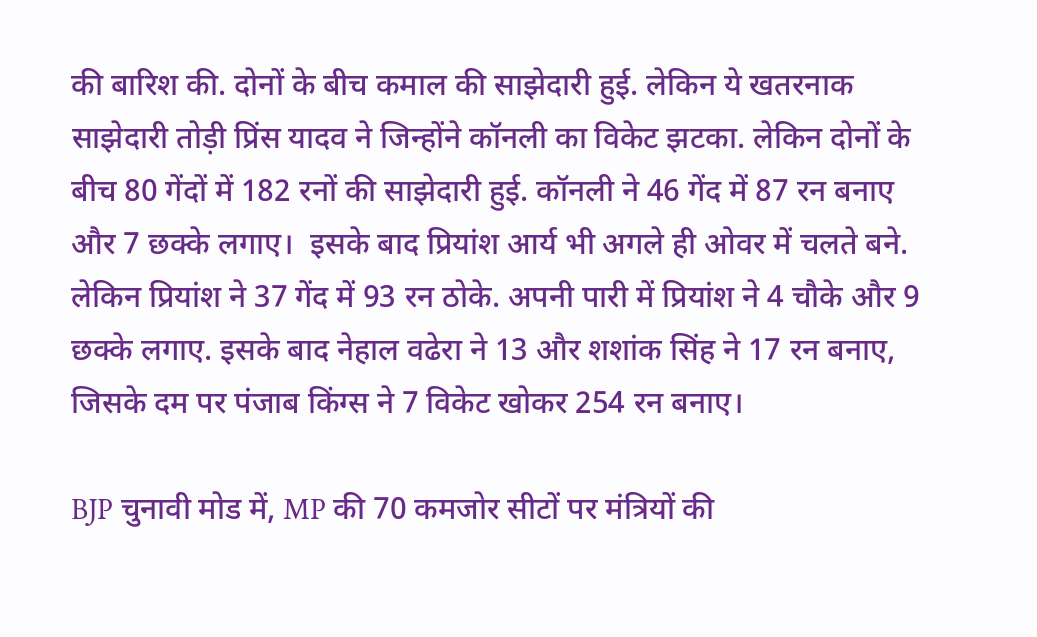की बारिश की. दोनों के बीच कमाल की साझेदारी हुई. लेकिन ये खतरनाक साझेदारी तोड़ी प्रिंस यादव ने जिन्होंने कॉनली का विकेट झटका. लेकिन दोनों के बीच 80 गेंदों में 182 रनों की साझेदारी हुई. कॉनली ने 46 गेंद में 87 रन बनाए और 7 छक्के लगाए।  इसके बाद प्रियांश आर्य भी अगले ही ओवर में चलते बने. लेकिन प्रियांश ने 37 गेंद में 93 रन ठोके. अपनी पारी में प्रियांश ने 4 चौके और 9 छक्के लगाए. इसके बाद नेहाल वढेरा ने 13 और शशांक सिंह ने 17 रन बनाए, जिसके दम पर पंजाब किंग्स ने 7 विकेट खोकर 254 रन बनाए।

BJP चुनावी मोड में, MP की 70 कमजोर सीटों पर मंत्रियों की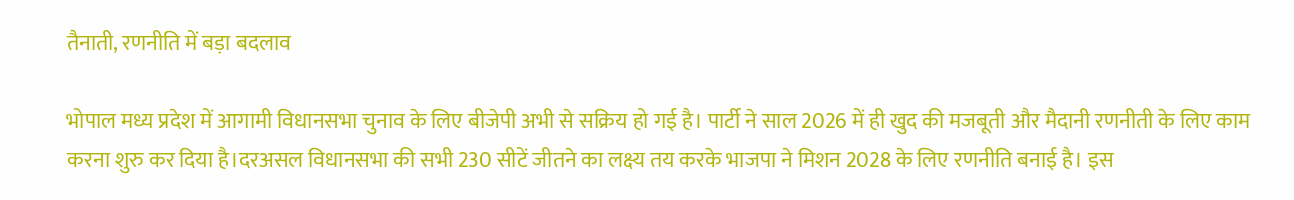तैनाती, रणनीति में बड़ा बदलाव

भोपाल मध्य प्रदेश में आगामी विधानसभा चुनाव के लिए बीजेपी अभी से सक्रिय हो गई है। पार्टी ने साल 2026 में ही खुद की मजबूती और मैदानी रणनीती के लिए काम करना शुरु कर दिया है।दरअसल विधानसभा की सभी 230 सीटें जीतने का लक्ष्य तय करके भाजपा ने मिशन 2028 के लिए रणनीति बनाई है। इस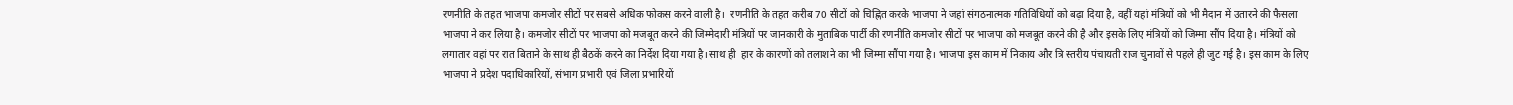रणनीति के तहत भाजपा कमजोर सीटों पर सबसे अधिक फोकस करने वाली है।  रणनीति के तहत करीब 70 सीटों को चिह्नित करके भाजपा ने जहां संगठनात्मक गतिविधियों को बढ़ा दिया है, वहीं यहां मंत्रियों को भी मैदान में उतारने की फैसला भाजपा ने कर लिया है। कमजोर सीटों पर भाजपा को मजबूत करने की जिम्मेदारी मंत्रियों पर जानकारी के मुताबिक पार्टी की रणनीति कमजोर सीटों पर भाजपा को मजबूत करने की है और इसके लिए मंत्रियों को जिम्मा सौंप दिया है। मंत्रियों को लगातार वहां पर रात बिताने के साथ ही बैठकें करने का निर्देश दिया गया है।साथ ही  हार के कारणों को तलाशने का भी जिम्मा सौंपा गया है। भाजपा इस काम में निकाय और त्रि स्तरीय पंचायती राज चुनावों से पहले ही जुट गई है। इस काम के लिए भाजपा ने प्रदेश पदाधिकारियों, संभाग प्रभारी एवं जिला प्रभारियों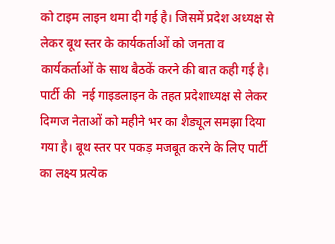को टाइम लाइन थमा दी गई है। जिसमें प्रदेश अध्यक्ष से लेकर बूथ स्तर के कार्यकर्ताओं को जनता व कार्यकर्ताओं के साथ बैठकें करने की बात कही गई है।  पार्टी की  नई गाइडलाइन के तहत प्रदेशाध्यक्ष से लेकर दिग्गज नेताओं को महीने भर का शैड्यूल समझा दिया गया है। बूथ स्तर पर पकड़ मजबूत करने के लिए पार्टी का लक्ष्य प्रत्येक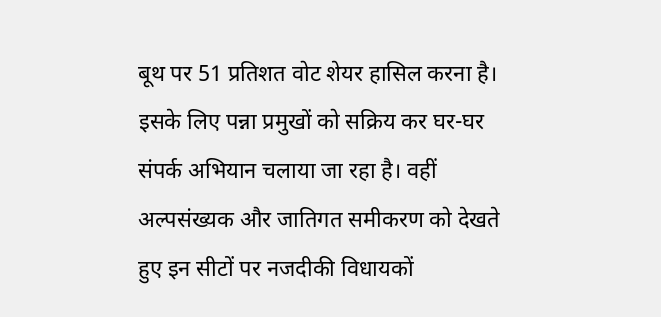बूथ पर 51 प्रतिशत वोट शेयर हासिल करना है। इसके लिए पन्ना प्रमुखों को सक्रिय कर घर-घर संपर्क अभियान चलाया जा रहा है। वहीं अल्पसंख्यक और जातिगत समीकरण को देखते हुए इन सीटों पर नजदीकी विधायकों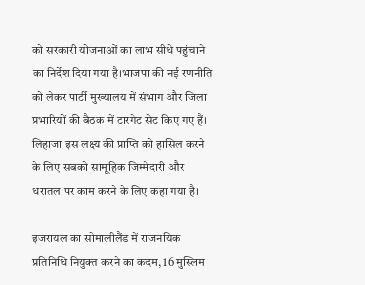को सरकारी योजनाओं का लाभ सीधे पहुंचाने का निर्देश दिया गया है।भाजपा की नई रणनीति को लेकर पार्टी मुख्यालय में संभाग और जिला प्रभारियों की बैठक में टारगेट सेट किए गए हैं। लिहाजा इस लक्ष्य की प्राप्ति को हासिल करने के लिए सबको सामूहिक जिम्मेदारी और धरातल पर काम करने के लिए कहा गया है।

इजरायल का सोमालीलैंड में राजनयिक प्रतिनिधि नियुक्त करने का कदम, 16 मुस्लिम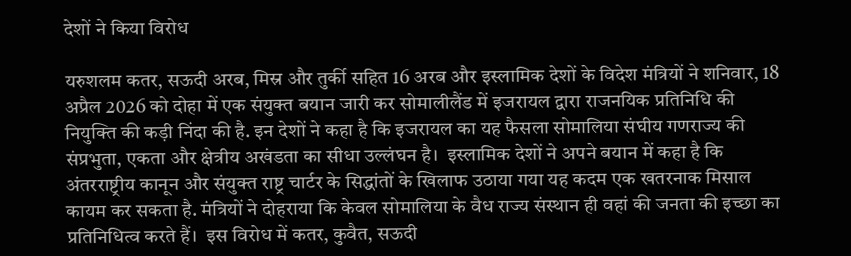देशों ने किया विरोध

यरुशलम कतर, सऊदी अरब, मिस्र और तुर्की सहित 16 अरब और इस्लामिक देशों के विदेश मंत्रियों ने शनिवार, 18 अप्रैल 2026 को दोहा में एक संयुक्त बयान जारी कर सोमालीलैंड में इजरायल द्वारा राजनयिक प्रतिनिधि की नियुक्ति की कड़ी निंदा की है. इन देशों ने कहा है कि इजरायल का यह फैसला सोमालिया संघीय गणराज्य की संप्रभुता, एकता और क्षेत्रीय अखंडता का सीधा उल्लंघन है।  इस्लामिक देशों ने अपने बयान में कहा है कि अंतरराष्ट्रीय कानून और संयुक्त राष्ट्र चार्टर के सिद्धांतों के खिलाफ उठाया गया यह कदम एक खतरनाक मिसाल कायम कर सकता है. मंत्रियों ने दोहराया कि केवल सोमालिया के वैध राज्य संस्थान ही वहां की जनता की इच्छा का प्रतिनिधित्व करते हैं।  इस विरोध में कतर, कुवैत, सऊदी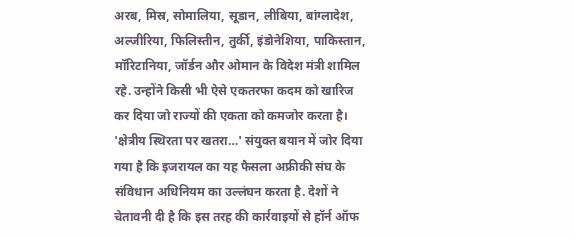अरब, मिस्र, सोमालिया, सूडान, लीबिया, बांग्लादेश, अल्जीरिया, फिलिस्तीन, तुर्की, इंडोनेशिया, पाकिस्तान, मॉरिटानिया, जॉर्डन और ओमान के विदेश मंत्री शामिल रहे. उन्होंने किसी भी ऐसे एकतरफा कदम को खारिज कर दिया जो राज्यों की एकता को कमजोर करता है।  'क्षेत्रीय स्थिरता पर खतरा…' संयुक्त बयान में जोर दिया गया है कि इजरायल का यह फैसला अफ्रीकी संघ के संविधान अधिनियम का उल्लंघन करता है. देशों ने चेतावनी दी है कि इस तरह की कार्रवाइयों से हॉर्न ऑफ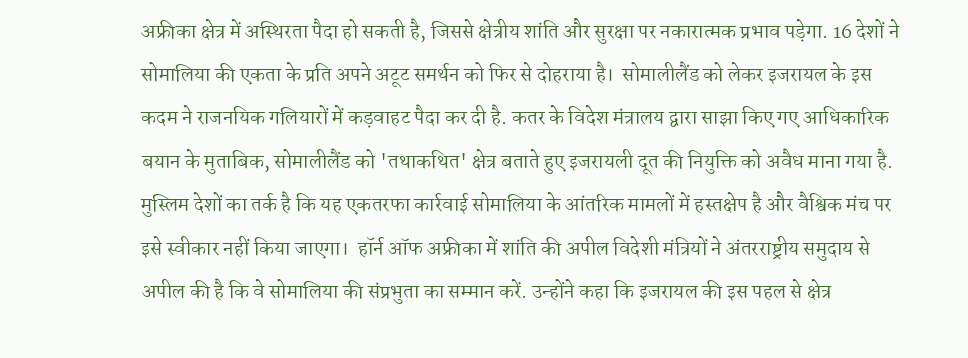अफ्रीका क्षेत्र में अस्थिरता पैदा हो सकती है, जिससे क्षेत्रीय शांति और सुरक्षा पर नकारात्मक प्रभाव पड़ेगा. 16 देशों ने सोमालिया की एकता के प्रति अपने अटूट समर्थन को फिर से दोहराया है।  सोमालीलैंड को लेकर इजरायल के इस कदम ने राजनयिक गलियारों में कड़वाहट पैदा कर दी है. कतर के विदेश मंत्रालय द्वारा साझा किए गए आधिकारिक बयान के मुताबिक, सोमालीलैंड को 'तथाकथित' क्षेत्र बताते हुए इजरायली दूत की नियुक्ति को अवैध माना गया है. मुस्लिम देशों का तर्क है कि यह एकतरफा कार्रवाई सोमालिया के आंतरिक मामलों में हस्तक्षेप है और वैश्विक मंच पर इसे स्वीकार नहीं किया जाएगा।  हॉर्न ऑफ अफ्रीका में शांति की अपील विदेशी मंत्रियों ने अंतरराष्ट्रीय समुदाय से अपील की है कि वे सोमालिया की संप्रभुता का सम्मान करें. उन्होंने कहा कि इजरायल की इस पहल से क्षेत्र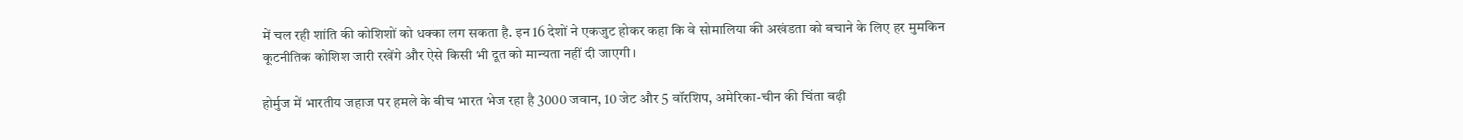में चल रही शांति की कोशिशों को धक्का लग सकता है. इन 16 देशों ने एकजुट होकर कहा कि वे सोमालिया की अखंडता को बचाने के लिए हर मुमकिन कूटनीतिक कोशिश जारी रखेंगे और ऐसे किसी भी दूत को मान्यता नहीं दी जाएगी।

होर्मुज में भारतीय जहाज पर हमले के बीच भारत भेज रहा है 3000 जवान, 10 जेट और 5 वॉरशिप, अमेरिका-चीन की चिंता बढ़ी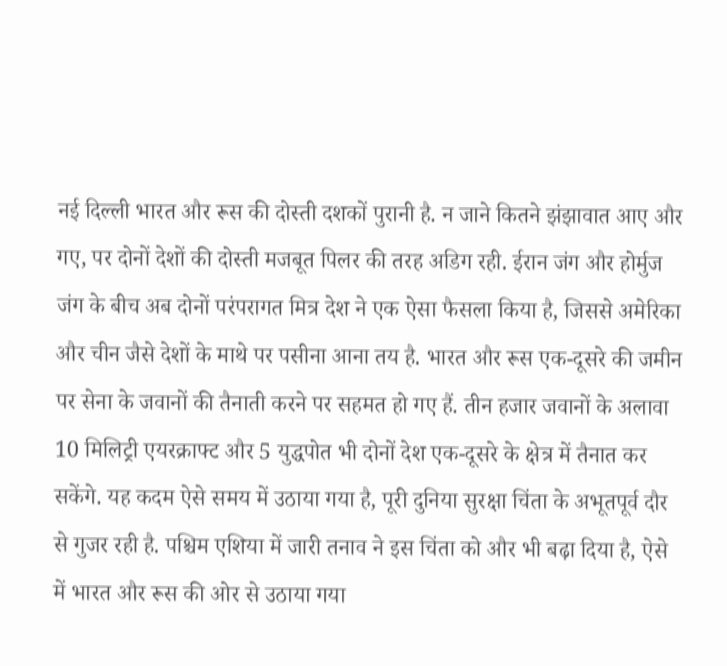नई दिल्ली भारत और रूस की दोस्‍ती दशकों पुरानी है. न जाने कितने झंझावात आए और गए, पर दोनों देशों की दोस्‍ती मजबूत पिलर की तरह अडिग रही. ईरान जंग और होर्मुज जंग के बीच अब दोनों परंपरागत मित्र देश ने एक ऐसा फैसला किया है, जिससे अमेरिका और चीन जैसे देशों के माथे पर पसीना आना तय है. भारत और रूस एक-दूसरे की जमीन पर सेना के जवानों की तैनाती करने पर सहमत हो गए हैं. तीन हजार जवानों के अलावा 10 मिलिट्री एयरक्राफ्ट और 5 युद्धपोत भी दोनों देश एक-दूसरे के क्षेत्र में तैनात कर सकेंगे. यह कदम ऐसे समय में उठाया गया है, पूरी दुनिया सुरक्षा चिंता के अभूतपूर्व दौर से गुजर रही है. पश्चिम एशिया में जारी तनाव ने इस चिंता को और भी बढ़ा दिया है, ऐसे में भारत और रूस की ओर से उठाया गया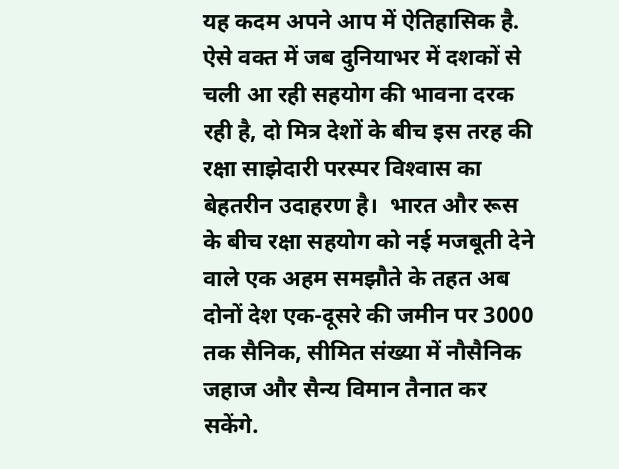यह कदम अपने आप में ऐतिहासिक है. ऐसे वक्‍त में जब दुनियाभर में दशकों से चली आ रही सहयोग की भावना दरक रही है, दो मित्र देशों के बीच इस तरह की रक्षा साझेदारी परस्‍पर विश्‍वास का बेहतरीन उदाहरण है।  भारत और रूस के बीच रक्षा सहयोग को नई मजबूती देने वाले एक अहम समझौते के तहत अब दोनों देश एक-दूसरे की जमीन पर 3000 तक सैनिक, सीमित संख्या में नौसैनिक जहाज और सैन्य विमान तैनात कर सकेंगे.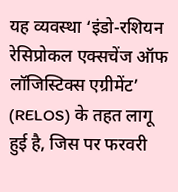यह व्यवस्था ‘इंडो-रशियन रेसिप्रोकल एक्सचेंज ऑफ लॉजिस्टिक्स एग्रीमेंट’ (RELOS) के तहत लागू हुई है, जिस पर फरवरी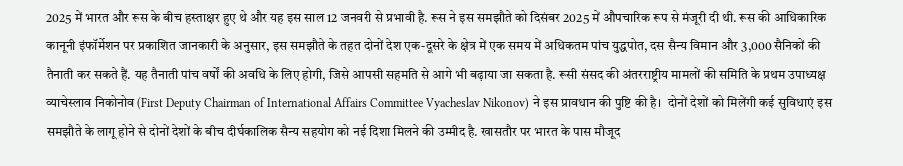2025 में भारत और रूस के बीच हस्ताक्षर हुए थे और यह इस साल 12 जनवरी से प्रभावी है. रूस ने इस समझौते को दिसंबर 2025 में औपचारिक रूप से मंजूरी दी थी. रूस की आधिकारिक कानूनी इंफॉर्मेशन पर प्रकाशित जानकारी के अनुसार, इस समझौते के तहत दोनों देश एक-दूसरे के क्षेत्र में एक समय में अधिकतम पांच युद्धपोत, दस सैन्य विमान और 3,000 सैनिकों की तैनाती कर सकते हैं. यह तैनाती पांच वर्षों की अवधि के लिए होगी, जिसे आपसी सहमति से आगे भी बढ़ाया जा सकता है. रूसी संसद की अंतरराष्ट्रीय मामलों की समिति के प्रथम उपाध्यक्ष व्याचेस्लाव निकोनोव (First Deputy Chairman of International Affairs Committee Vyacheslav Nikonov) ने इस प्रावधान की पुष्टि की है।  दोनों देशों को मिलेंगी कई सुविधाएं इस समझौते के लागू होने से दोनों देशों के बीच दीर्घकालिक सैन्य सहयोग को नई दिशा मिलने की उम्मीद है. खासतौर पर भारत के पास मौजूद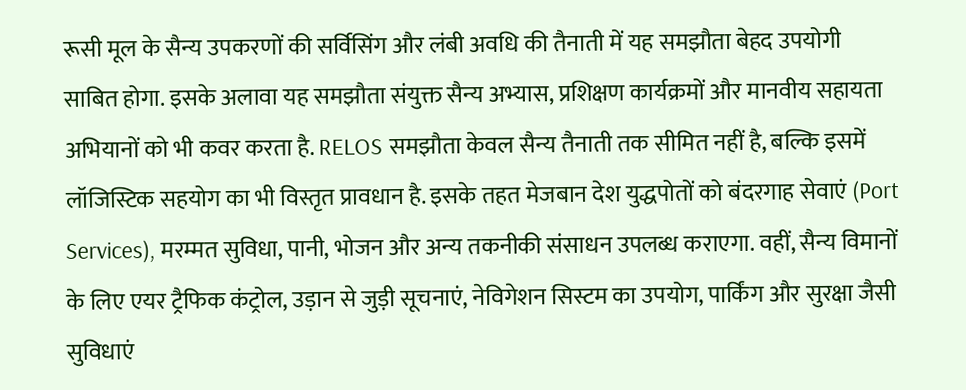रूसी मूल के सैन्य उपकरणों की सर्विसिंग और लंबी अवधि की तैनाती में यह समझौता बेहद उपयोगी साबित होगा. इसके अलावा यह समझौता संयुक्त सैन्य अभ्यास, प्रशिक्षण कार्यक्रमों और मानवीय सहायता अभियानों को भी कवर करता है. RELOS समझौता केवल सैन्य तैनाती तक सीमित नहीं है, बल्कि इसमें लॉजिस्टिक सहयोग का भी विस्तृत प्रावधान है. इसके तहत मेजबान देश युद्धपोतों को बंदरगाह सेवाएं (Port Services), मरम्मत सुविधा, पानी, भोजन और अन्य तकनीकी संसाधन उपलब्ध कराएगा. वहीं, सैन्य विमानों के लिए एयर ट्रैफिक कंट्रोल, उड़ान से जुड़ी सूचनाएं, नेविगेशन सिस्टम का उपयोग, पार्किंग और सुरक्षा जैसी सुविधाएं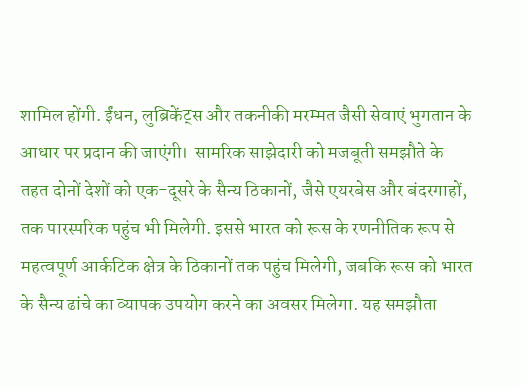शामिल होंगी. ईंधन, लुब्रिकेंट्स और तकनीकी मरम्मत जैसी सेवाएं भुगतान के आधार पर प्रदान की जाएंगी।  सामरिक साझेदारी को मजबूती समझौते के तहत दोनों देशों को एक-दूसरे के सैन्य ठिकानों, जैसे एयरबेस और बंदरगाहों, तक पारस्परिक पहुंच भी मिलेगी. इससे भारत को रूस के रणनीतिक रूप से महत्वपूर्ण आर्कटिक क्षेत्र के ठिकानों तक पहुंच मिलेगी, जबकि रूस को भारत के सैन्य ढांचे का व्यापक उपयोग करने का अवसर मिलेगा. यह समझौता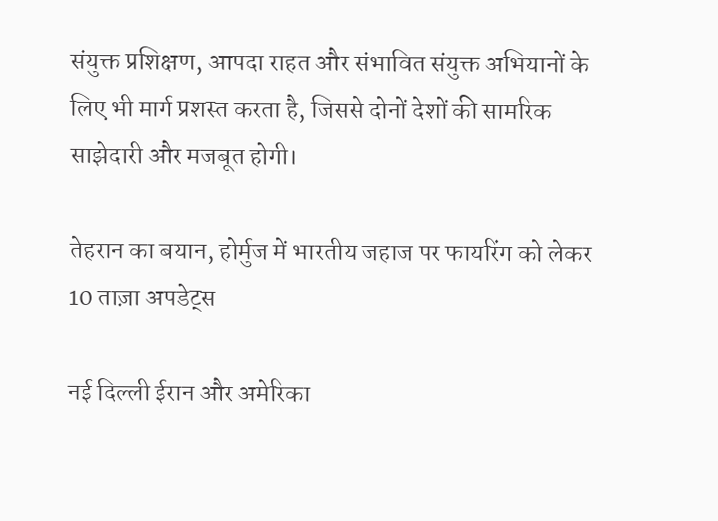संयुक्त प्रशिक्षण, आपदा राहत और संभावित संयुक्त अभियानों के लिए भी मार्ग प्रशस्त करता है, जिससे दोनों देशों की सामरिक साझेदारी और मजबूत होगी।

तेहरान का बयान, होर्मुज में भारतीय जहाज पर फायरिंग को लेकर 10 ताज़ा अपडेट्स

नई दिल्ली ईरान और अमेरिका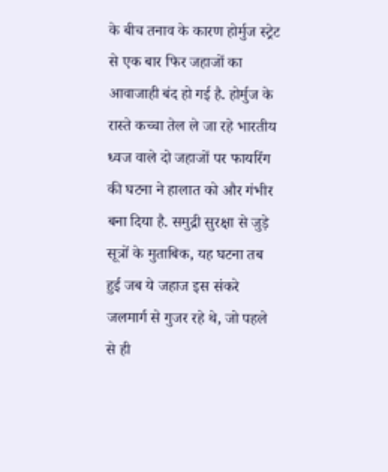के बीच तनाव के कारण होर्मुज स्ट्रेट से एक बार फिर जहाजों का आवाजाही बंद हो गई है. होर्मुज के रास्ते कच्चा तेल ले जा रहे भारतीय ध्वज वाले दो जहाजों पर फायरिंग की घटना ने हालात को और गंभीर बना दिया है. समुद्री सुरक्षा से जुड़े सूत्रों के मुताबिक, यह घटना तब हुई जब ये जहाज इस संकरे जलमार्ग से गुजर रहे थे, जो पहले से ही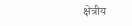क्षेत्रीय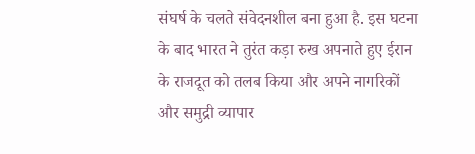संघर्ष के चलते संवेदनशील बना हुआ है. इस घटना के बाद भारत ने तुरंत कड़ा रुख अपनाते हुए ईरान के राजदूत को तलब किया और अपने नागरिकों और समुद्री व्यापार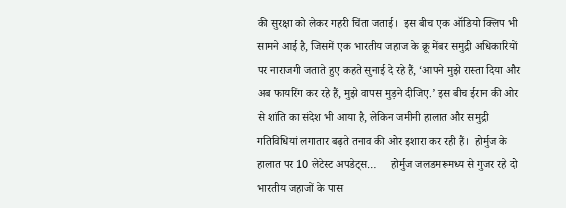की सुरक्षा को लेकर गहरी चिंता जताई।  इस बीच एक ऑडियो क्लिप भी सामने आई है, जिसमें एक भारतीय जहाज के क्रू मेंबर समुद्री अधिकारियों पर नाराजगी जताते हुए कहते सुनाई दे रहे हैं, ‘आपने मुझे रास्ता दिया और अब फायरिंग कर रहे हैं, मुझे वापस मुड़ने दीजिए.’ इस बीच ईरान की ओर से शांति का संदेश भी आया है, लेकिन जमीनी हालात और समुद्री गतिविधियां लगातार बढ़ते तनाव की ओर इशारा कर रही हैं।  होर्मुज के हालात पर 10 लेटेस्ट अपडेट्स…     होर्मुज जलडमरूमध्य से गुजर रहे दो भारतीय जहाजों के पास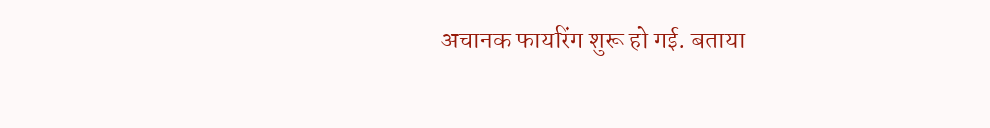अचानक फायरिंग शुरू हो गई. बताया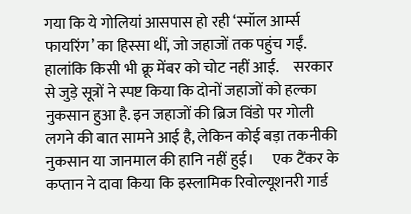गया कि ये गोलियां आसपास हो रही ‘स्मॉल आर्म्स फायरिंग’ का हिस्सा थीं, जो जहाजों तक पहुंच गईं. हालांकि किसी भी क्रू मेंबर को चोट नहीं आई.     सरकार से जुड़े सूत्रों ने स्पष्ट किया कि दोनों जहाजों को हल्का नुकसान हुआ है. इन जहाजों की ब्रिज विंडो पर गोली लगने की बात सामने आई है, लेकिन कोई बड़ा तकनीकी नुकसान या जानमाल की हानि नहीं हुई।      एक टैंकर के कप्तान ने दावा किया कि इस्लामिक रिवोल्यूशनरी गार्ड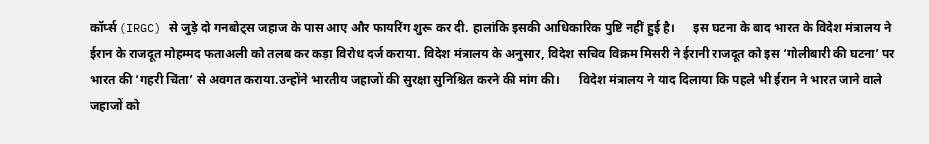कॉर्प्स (IRGC) से जुड़े दो गनबोट्स जहाज के पास आए और फायरिंग शुरू कर दी. हालांकि इसकी आधिकारिक पुष्टि नहीं हुई है।      इस घटना के बाद भारत के विदेश मंत्रालय ने ईरान के राजदूत मोहम्मद फताअली को तलब कर कड़ा विरोध दर्ज कराया. विदेश मंत्रालय के अनुसार, विदेश सचिव विक्रम मिसरी ने ईरानी राजदूत को इस ‘गोलीबारी की घटना’ पर भारत की ‘गहरी चिंता’ से अवगत कराया.उन्होंने भारतीय जहाजों की सुरक्षा सुनिश्चित करने की मांग की।      विदेश मंत्रालय ने याद दिलाया कि पहले भी ईरान ने भारत जाने वाले जहाजों को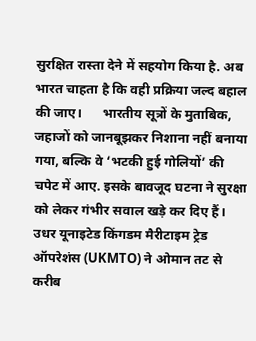सुरक्षित रास्ता देने में सहयोग किया है. अब भारत चाहता है कि वही प्रक्रिया जल्द बहाल की जाए।      भारतीय सूत्रों के मुताबिक, जहाजों को जानबूझकर निशाना नहीं बनाया गया, बल्कि वे ‘भटकी हुई गोलियों’ की चपेट में आए. इसके बावजूद घटना ने सुरक्षा को लेकर गंभीर सवाल खड़े कर दिए हैं।      उधर यूनाइटेड किंगडम मैरीटाइम ट्रेड ऑपरेशंस (UKMTO) ने ओमान तट से करीब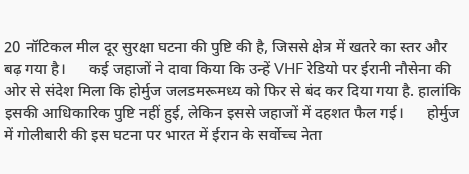20 नॉटिकल मील दूर सुरक्षा घटना की पुष्टि की है, जिससे क्षेत्र में खतरे का स्तर और बढ़ गया है।      कई जहाजों ने दावा किया कि उन्हें VHF रेडियो पर ईरानी नौसेना की ओर से संदेश मिला कि होर्मुज जलडमरूमध्य को फिर से बंद कर दिया गया है. हालांकि इसकी आधिकारिक पुष्टि नहीं हुई, लेकिन इससे जहाजों में दहशत फैल गई।      होर्मुज में गोलीबारी की इस घटना पर भारत में ईरान के सर्वोच्च नेता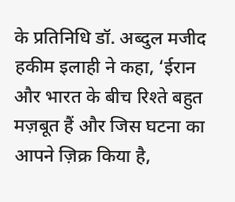के प्रतिनिधि डॉ. अब्दुल मजीद हकीम इलाही ने कहा, ‘ईरान और भारत के बीच रिश्ते बहुत मज़बूत हैं और जिस घटना का आपने ज़िक्र किया है,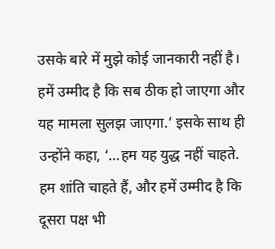उसके बारे में मुझे कोई जानकारी नहीं है।  हमें उम्मीद है कि सब ठीक हो जाएगा और यह मामला सुलझ जाएगा.’ इसके साथ ही उन्होंने कहा, ‘…हम यह युद्ध नहीं चाहते. हम शांति चाहते हैं, और हमें उम्मीद है कि दूसरा पक्ष भी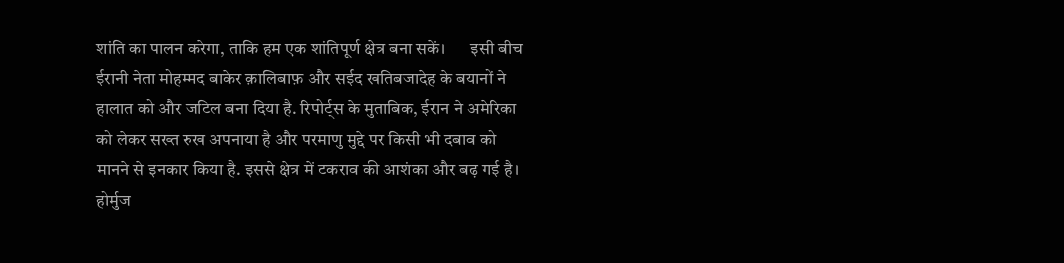शांति का पालन करेगा, ताकि हम एक शांतिपूर्ण क्षेत्र बना सकें।      इसी बीच ईरानी नेता मोहम्मद बाकेर क़ालिबाफ़ और सईद खतिबजादेह के बयानों ने हालात को और जटिल बना दिया है. रिपोर्ट्स के मुताबिक, ईरान ने अमेरिका को लेकर सख्त रुख अपनाया है और परमाणु मुद्दे पर किसी भी दबाव को मानने से इनकार किया है. इससे क्षेत्र में टकराव की आशंका और बढ़ गई है।  होर्मुज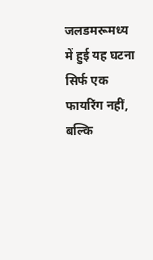जलडमरूमध्य में हुई यह घटना सिर्फ एक फायरिंग नहीं, बल्कि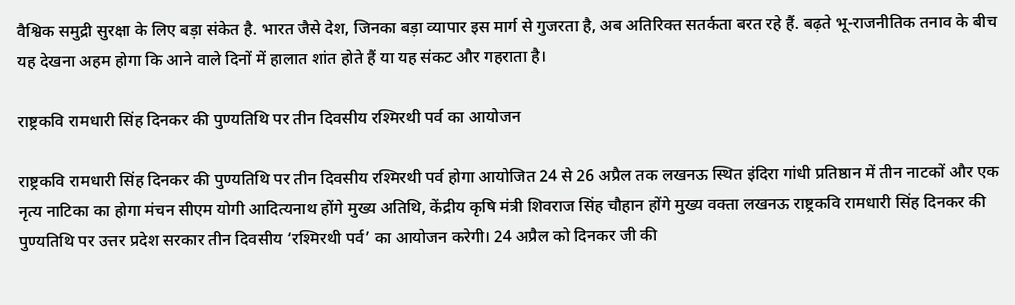वैश्विक समुद्री सुरक्षा के लिए बड़ा संकेत है. भारत जैसे देश, जिनका बड़ा व्यापार इस मार्ग से गुजरता है, अब अतिरिक्त सतर्कता बरत रहे हैं. बढ़ते भू-राजनीतिक तनाव के बीच यह देखना अहम होगा कि आने वाले दिनों में हालात शांत होते हैं या यह संकट और गहराता है।

राष्ट्रकवि रामधारी सिंह दिनकर की पुण्यतिथि पर तीन दिवसीय रश्मिरथी पर्व का आयोजन

राष्ट्रकवि रामधारी सिंह दिनकर की पुण्यतिथि पर तीन दिवसीय रश्मिरथी पर्व होगा आयोजित 24 से 26 अप्रैल तक लखनऊ स्थित इंदिरा गांधी प्रतिष्ठान में तीन नाटकों और एक नृत्य नाटिका का होगा मंचन सीएम योगी आदित्यनाथ होंगे मुख्य अतिथि, केंद्रीय कृषि मंत्री शिवराज सिंह चौहान होंगे मुख्य वक्ता लखनऊ राष्ट्रकवि रामधारी सिंह दिनकर की पुण्यतिथि पर उत्तर प्रदेश सरकार तीन दिवसीय ‘रश्मिरथी पर्व’ का आयोजन करेगी। 24 अप्रैल को दिनकर जी की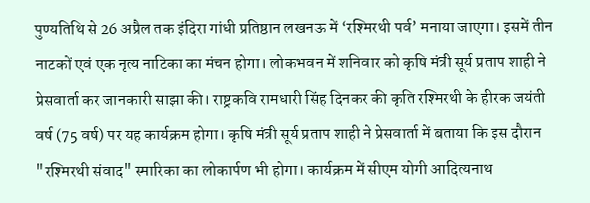पुण्यतिथि से 26 अप्रैल तक इंदिरा गांधी प्रतिष्ठान लखनऊ में ‘रश्मिरथी पर्व’ मनाया जाएगा। इसमें तीन नाटकों एवं एक नृत्य नाटिका का मंचन होगा। लोकभवन में शनिवार को कृषि मंत्री सूर्य प्रताप शाही ने प्रेसवार्ता कर जानकारी साझा की। राष्ट्रकवि रामधारी सिंह दिनकर की कृति रश्मिरथी के हीरक जयंती वर्ष (75 वर्ष) पर यह कार्यक्रम होगा। कृषि मंत्री सूर्य प्रताप शाही ने प्रेसवार्ता में बताया कि इस दौरान "रश्मिरथी संवाद" स्मारिका का लोकार्पण भी होगा। कार्यक्रम में सीएम योगी आदित्यनाथ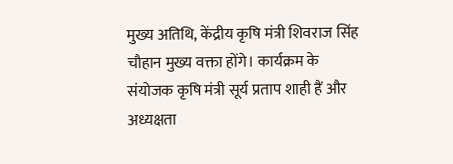मुख्य अतिथि, केंद्रीय कृषि मंत्री शिवराज सिंह चौहान मुख्य वक्ता होंगे। कार्यक्रम के संयोजक कृषि मंत्री सूर्य प्रताप शाही हैं और अध्यक्षता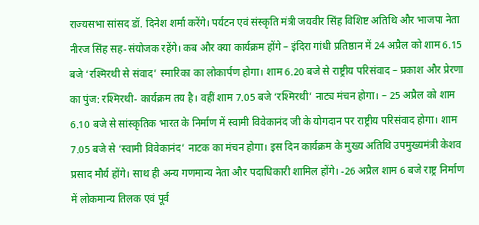राज्यसभा सांसद डॉ. दिनेश शर्मा करेंगे। पर्यटन एवं संस्कृति मंत्री जयवीर सिंह विशिष्ट अतिथि और भाजपा नेता नीरज सिंह सह-संयोजक रहेंगे। कब और क्या कार्यक्रम होंगे – इंदिरा गांधी प्रतिष्ठान में 24 अप्रैल को शाम 6.15 बजे ‘रश्मिरथी से संवाद’ स्मारिका का लोकार्पण होगा। शाम 6.20 बजे से राष्ट्रीय परिसंवाद – प्रकाश और प्रेरणा का पुंज: रश्मिरथी- कार्यक्रम तय है। वहीं शाम 7.05 बजे ‘रश्मिरथी’ नाट्य मंचन होगा। – 25 अप्रैल को शाम 6.10 बजे से सांस्कृतिक भारत के निर्माण में स्वामी विवेकानंद जी के योगदान पर राष्ट्रीय परिसंवाद होगा। शाम 7.05 बजे से ‘स्वामी विवेकानंद’ नाटक का मंचन होगा। इस दिन कार्यक्रम के मुख्य अतिथि उपमुख्यमंत्री केशव प्रसाद मौर्य होंगे। साथ ही अन्य गणमान्य नेता और पदाधिकारी शामिल होंगे। -26 अप्रैल शाम 6 बजे राष्ट्र निर्माण में लोकमान्य तिलक एवं पूर्व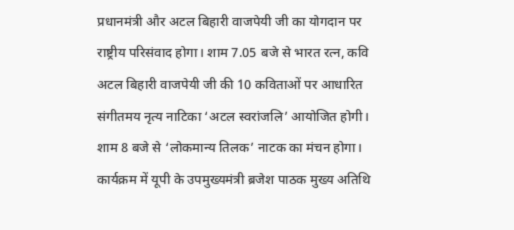प्रधानमंत्री और अटल बिहारी वाजपेयी जी का योगदान पर राष्ट्रीय परिसंवाद होगा। शाम 7.05 बजे से भारत रत्न, कवि अटल बिहारी वाजपेयी जी की 10 कविताओं पर आधारित संगीतमय नृत्य नाटिका ‘अटल स्वरांजलि’ आयोजित होगी। शाम 8 बजे से ‘लोकमान्य तिलक’ नाटक का मंचन होगा। कार्यक्रम में यूपी के उपमुख्यमंत्री ब्रजेश पाठक मुख्य अतिथि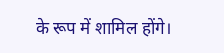के रूप में शामिल होंगे।